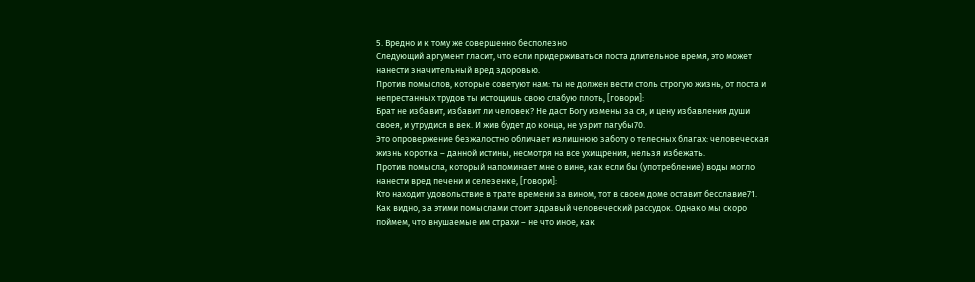5. Вредно и к тому же совершенно бесполезно
Следующий аргумент гласит, что если придерживаться поста длительное время, это может нанести значительный вред здоровью.
Против помыслов, которые советуют нам: ты не должен вести столь строгую жизнь, от поста и непрестанных трудов ты истощишь свою слабую плоть, [говори]:
Брат не избавит, избавит ли человек? Не даст Богу измены за ся, и цену избавления души своея, и утрудися в век. И жив будет до конца, не узрит пагубы70.
Это опровержение безжалостно обличает излишнюю заботу о телесных благах: человеческая жизнь коротка – данной истины, несмотря на все ухищрения, нельзя избежать.
Против помысла, который напоминает мне о вине, как если бы (употребление) воды могло нанести вред печени и селезенке, [говори]:
Кто находит удовольствие в трате времени за вином, тот в своем доме оставит бесславие71.
Как видно, за этими помыслами стоит здравый человеческий рассудок. Однако мы скоро поймем, что внушаемые им страхи – не что иное, как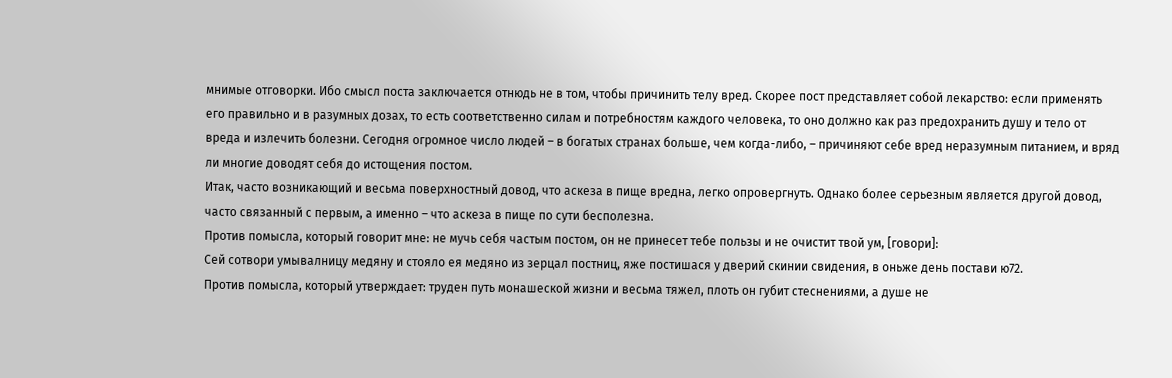мнимые отговорки. Ибо смысл поста заключается отнюдь не в том, чтобы причинить телу вред. Скорее пост представляет собой лекарство: если применять его правильно и в разумных дозах, то есть соответственно силам и потребностям каждого человека, то оно должно как раз предохранить душу и тело от вреда и излечить болезни. Сегодня огромное число людей – в богатых странах больше, чем когда-либо, – причиняют себе вред неразумным питанием, и вряд ли многие доводят себя до истощения постом.
Итак, часто возникающий и весьма поверхностный довод, что аскеза в пище вредна, легко опровергнуть. Однако более серьезным является другой довод, часто связанный с первым, а именно – что аскеза в пище по сути бесполезна.
Против помысла, который говорит мне: не мучь себя частым постом, он не принесет тебе пользы и не очистит твой ум, [говори]:
Сей сотвори умывалницу медяну и стояло ея медяно из зерцал постниц, яже постишася у дверий скинии свидения, в оньже день постави ю72.
Против помысла, который утверждает: труден путь монашеской жизни и весьма тяжел, плоть он губит стеснениями, а душе не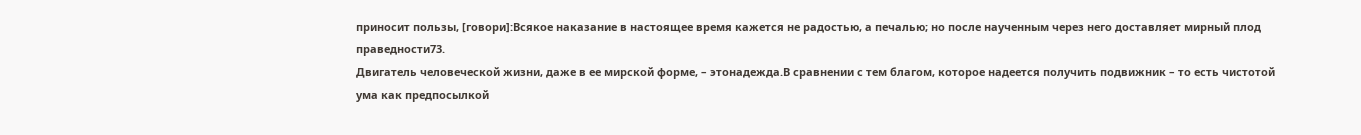приносит пользы, [говори]:Всякое наказание в настоящее время кажется не радостью, а печалью; но после наученным через него доставляет мирный плод праведности73.
Двигатель человеческой жизни, даже в ее мирской форме, – этонадежда.В сравнении с тем благом, которое надеется получить подвижник – то есть чистотой ума как предпосылкой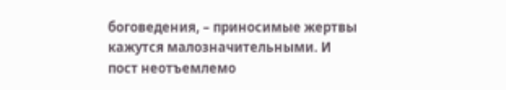боговедения, – приносимые жертвы кажутся малозначительными. И пост неотъемлемо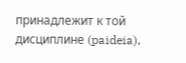принадлежит к той дисциплине (paideia),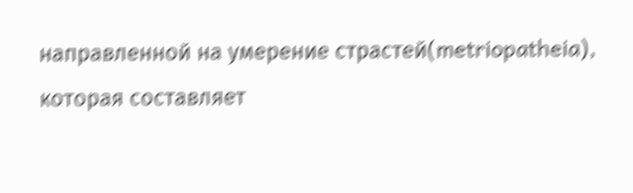направленной на умерение страстей(metriopatheia), которая составляет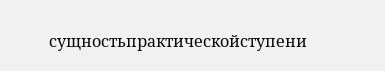сущностьпрактическойступени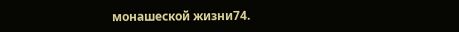монашеской жизни74.